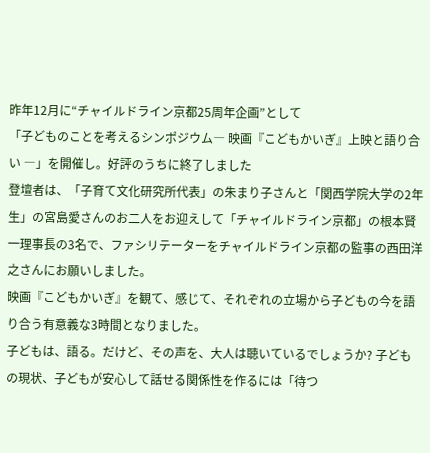昨年12月に“チャイルドライン京都25周年企画”として
「子どものことを考えるシンポジウム― 映画『こどもかいぎ』上映と語り合い ―」を開催し。好評のうちに終了しました
登壇者は、「子育て文化研究所代表」の朱まり子さんと「関西学院大学の2年生」の宮島愛さんのお二人をお迎えして「チャイルドライン京都」の根本賢一理事長の3名で、ファシリテーターをチャイルドライン京都の監事の西田洋之さんにお願いしました。
映画『こどもかいぎ』を観て、感じて、それぞれの立場から子どもの今を語り合う有意義な3時間となりました。
子どもは、語る。だけど、その声を、大人は聴いているでしょうか? 子どもの現状、子どもが安心して話せる関係性を作るには「待つ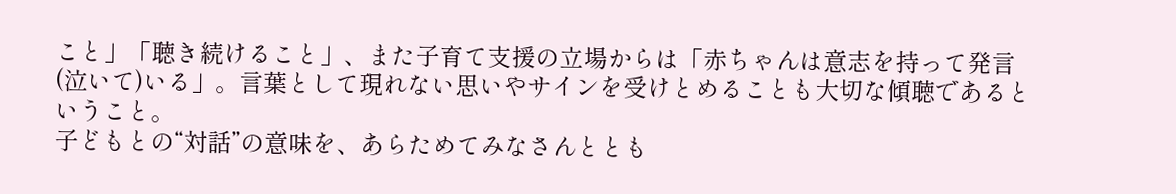こと」「聴き続けること」、また子育て支援の立場からは「赤ちゃんは意志を持って発言(泣いて)いる」。言葉として現れない思いやサインを受けとめることも大切な傾聴であるということ。
子どもとの“対話”の意味を、あらためてみなさんととも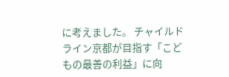に考えました。 チャイルドライン京都が目指す「こどもの最善の利益」に向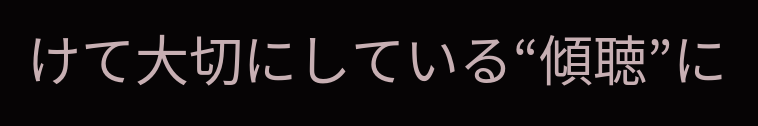けて大切にしている“傾聴”に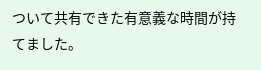ついて共有できた有意義な時間が持てました。